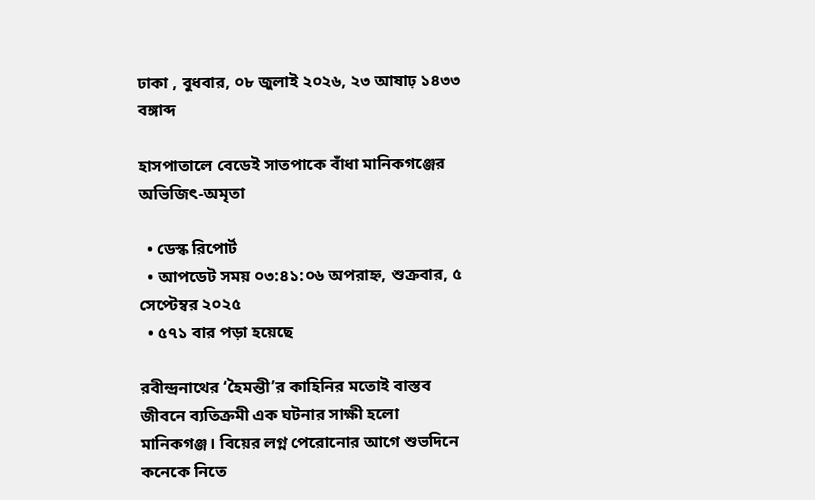ঢাকা , বুধবার, ০৮ জুলাই ২০২৬, ২৩ আষাঢ় ১৪৩৩ বঙ্গাব্দ

হাসপাতালে বেডেই সাতপাকে বাঁধা মানিকগঞ্জের অভিজিৎ-অমৃতা

  • ডেস্ক রিপোর্ট
  • আপডেট সময় ০৩:৪১:০৬ অপরাহ্ন, শুক্রবার, ৫ সেপ্টেম্বর ২০২৫
  • ৫৭১ বার পড়া হয়েছে

রবীন্দ্রনাথের ‘হৈমন্তী’র কাহিনির মতোই বাস্তব জীবনে ব্যতিক্রমী এক ঘটনার সাক্ষী হলো মানিকগঞ্জ। বিয়ের লগ্ন পেরোনোর আগে শুভদিনে কনেকে নিতে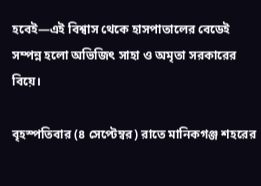হবেই—এই বিশ্বাস থেকে হাসপাতালের বেডেই সম্পন্ন হলো অভিজিৎ সাহা ও অমৃতা সরকারের বিয়ে।

বৃহস্পতিবার (৪ সেপ্টেম্বর) রাতে মানিকগঞ্জ শহরের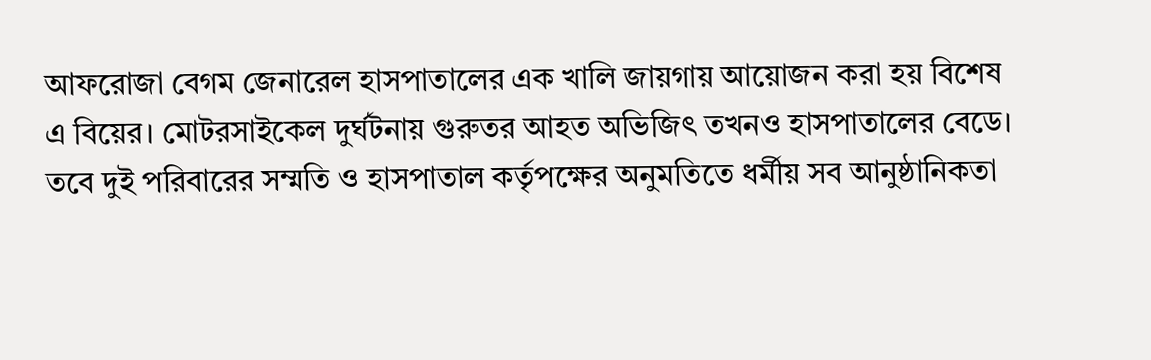আফরোজা বেগম জেনারেল হাসপাতালের এক খালি জায়গায় আয়োজন করা হয় বিশেষ এ বিয়ের। মোটরসাইকেল দুর্ঘটনায় গুরুতর আহত অভিজিৎ তখনও হাসপাতালের বেডে। তবে দুই পরিবারের সম্মতি ও হাসপাতাল কর্তৃপক্ষের অনুমতিতে ধর্মীয় সব আনুষ্ঠানিকতা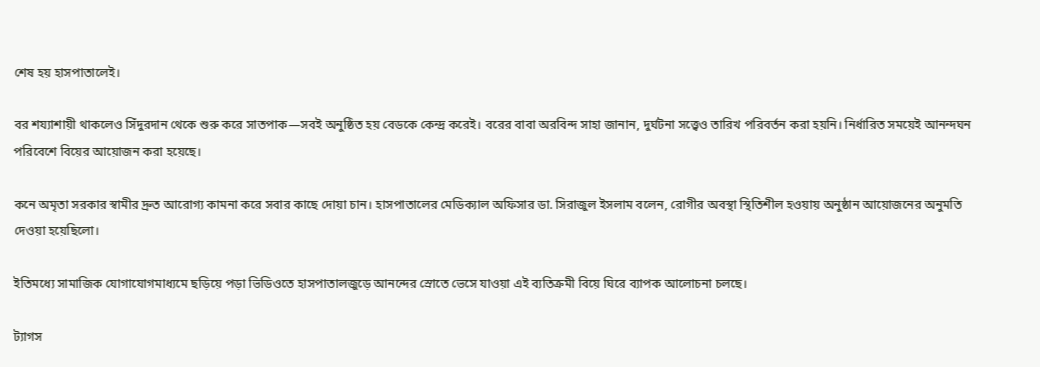শেষ হয় হাসপাতালেই।

বর শয্যাশায়ী থাকলেও সিঁদুরদান থেকে শুরু করে সাতপাক—সবই অনুষ্ঠিত হয় বেডকে কেন্দ্র করেই। বরের বাবা অরবিন্দ সাহা জানান, দুর্ঘটনা সত্ত্বেও তারিখ পরিবর্তন করা হয়নি। নির্ধারিত সময়েই আনন্দঘন পরিবেশে বিয়ের আয়োজন করা হয়েছে।

কনে অমৃতা সরকার স্বামীর দ্রুত আরোগ্য কামনা করে সবার কাছে দোয়া চান। হাসপাতালের মেডিক্যাল অফিসার ডা. সিরাজুল ইসলাম বলেন, রোগীর অবস্থা স্থিতিশীল হওয়ায় অনুষ্ঠান আয়োজনের অনুমতি দেওয়া হয়েছিলো।

ইতিমধ্যে সামাজিক যোগাযোগমাধ্যমে ছড়িয়ে পড়া ভিডিওতে হাসপাতালজুড়ে আনন্দের স্রোতে ভেসে যাওয়া এই ব্যতিক্রমী বিয়ে ঘিরে ব্যাপক আলোচনা চলছে।

ট্যাগস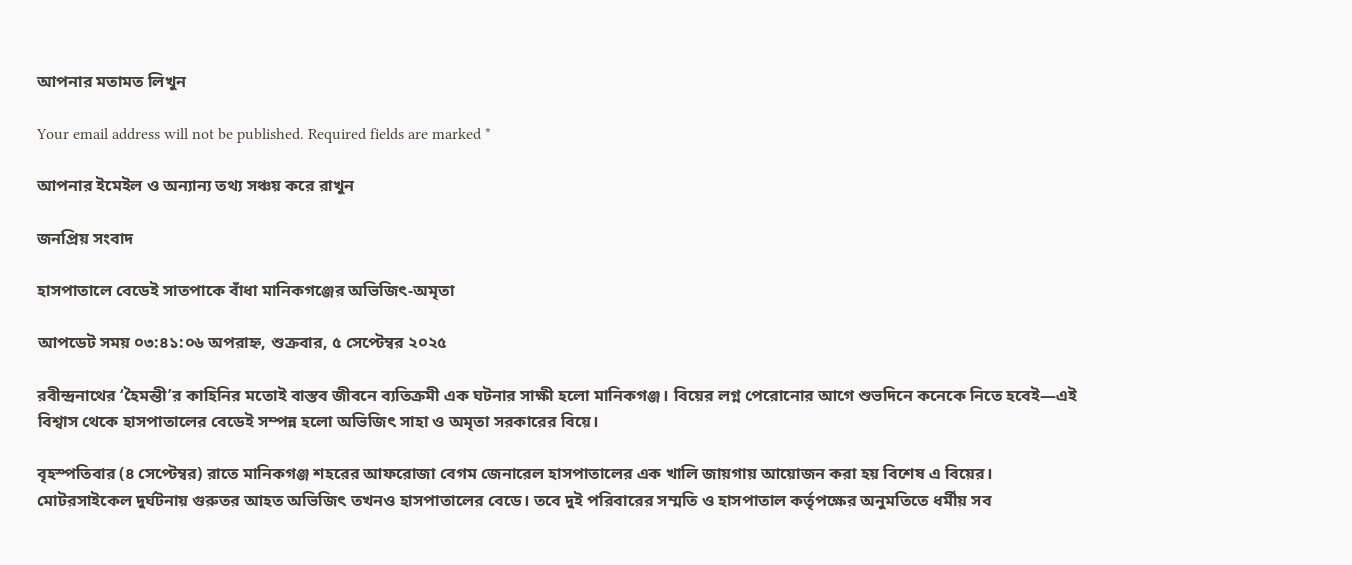আপনার মতামত লিখুন

Your email address will not be published. Required fields are marked *

আপনার ইমেইল ও অন্যান্য তথ্য সঞ্চয় করে রাখুন

জনপ্রিয় সংবাদ

হাসপাতালে বেডেই সাতপাকে বাঁধা মানিকগঞ্জের অভিজিৎ-অমৃতা

আপডেট সময় ০৩:৪১:০৬ অপরাহ্ন, শুক্রবার, ৫ সেপ্টেম্বর ২০২৫

রবীন্দ্রনাথের ‘হৈমন্তী’র কাহিনির মতোই বাস্তব জীবনে ব্যতিক্রমী এক ঘটনার সাক্ষী হলো মানিকগঞ্জ। বিয়ের লগ্ন পেরোনোর আগে শুভদিনে কনেকে নিতে হবেই—এই বিশ্বাস থেকে হাসপাতালের বেডেই সম্পন্ন হলো অভিজিৎ সাহা ও অমৃতা সরকারের বিয়ে।

বৃহস্পতিবার (৪ সেপ্টেম্বর) রাতে মানিকগঞ্জ শহরের আফরোজা বেগম জেনারেল হাসপাতালের এক খালি জায়গায় আয়োজন করা হয় বিশেষ এ বিয়ের। মোটরসাইকেল দুর্ঘটনায় গুরুতর আহত অভিজিৎ তখনও হাসপাতালের বেডে। তবে দুই পরিবারের সম্মতি ও হাসপাতাল কর্তৃপক্ষের অনুমতিতে ধর্মীয় সব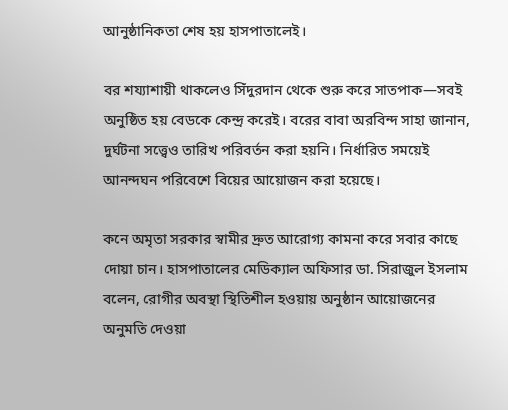আনুষ্ঠানিকতা শেষ হয় হাসপাতালেই।

বর শয্যাশায়ী থাকলেও সিঁদুরদান থেকে শুরু করে সাতপাক—সবই অনুষ্ঠিত হয় বেডকে কেন্দ্র করেই। বরের বাবা অরবিন্দ সাহা জানান, দুর্ঘটনা সত্ত্বেও তারিখ পরিবর্তন করা হয়নি। নির্ধারিত সময়েই আনন্দঘন পরিবেশে বিয়ের আয়োজন করা হয়েছে।

কনে অমৃতা সরকার স্বামীর দ্রুত আরোগ্য কামনা করে সবার কাছে দোয়া চান। হাসপাতালের মেডিক্যাল অফিসার ডা. সিরাজুল ইসলাম বলেন, রোগীর অবস্থা স্থিতিশীল হওয়ায় অনুষ্ঠান আয়োজনের অনুমতি দেওয়া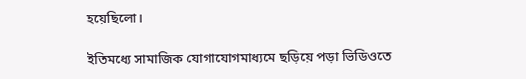হয়েছিলো।

ইতিমধ্যে সামাজিক যোগাযোগমাধ্যমে ছড়িয়ে পড়া ভিডিওতে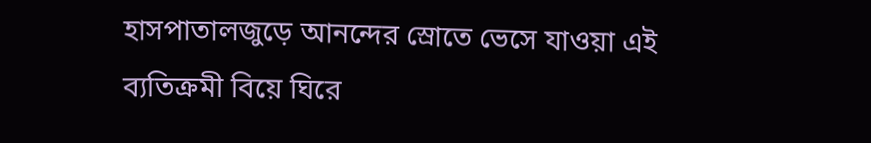হাসপাতালজুড়ে আনন্দের স্রোতে ভেসে যাওয়া এই ব্যতিক্রমী বিয়ে ঘিরে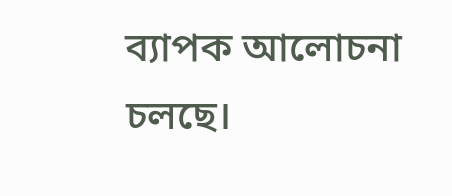ব্যাপক আলোচনা চলছে।